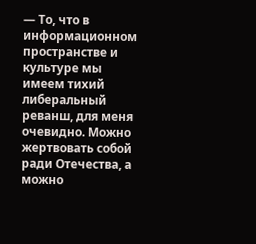— То, что в информационном пространстве и культуре мы имеем тихий либеральный реванш, для меня очевидно. Можно жертвовать собой ради Отечества, а можно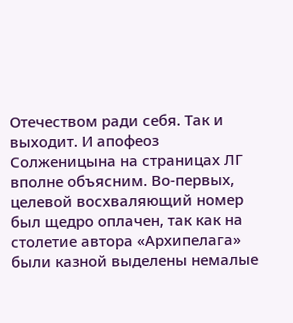Отечеством ради себя. Так и выходит. И апофеоз Солженицына на страницах ЛГ вполне объясним. Во-первых, целевой восхваляющий номер был щедро оплачен, так как на столетие автора «Архипелага» были казной выделены немалые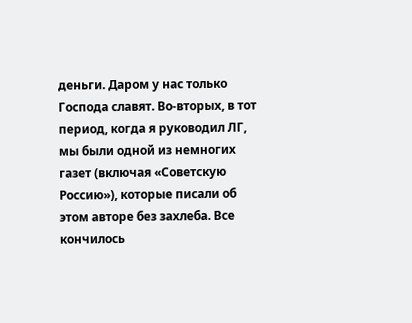деньги. Даром у нас только Господа славят. Во-вторых, в тот период, когда я руководил ЛГ, мы были одной из немногих газет (включая «Советскую Россию»), которые писали об этом авторе без захлеба. Все кончилось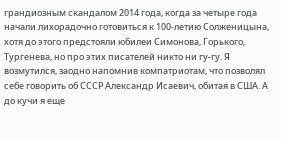грандиозным скандалом 2014 года, когда за четыре года начали лихорадочно готовиться к 100-летию Солженицына, хотя до этого предстояли юбилеи Симонова, Горького, Тургенева, но про этих писателей никто ни гу-гу. Я возмутился, заодно напомнив компатриотам, что позволял себе говорить об СССР Александр Исаевич, обитая в США. А до кучи я еще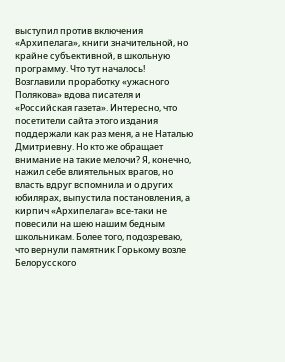выступил против включения «Архипелага», книги значительной, но крайне субъективной, в школьную программу. Что тут началось! Возглавили проработку «ужасного Полякова» вдова писателя и «Российская газета». Интересно, что посетители сайта этого издания поддержали как раз меня, а не Наталью Дмитриевну. Но кто же обращает внимание на такие мелочи? Я, конечно, нажил себе влиятельных врагов, но власть вдруг вспомнила и о других юбилярах, выпустила постановления, а кирпич «Архипелага» все-таки не повесили на шею нашим бедным школьникам. Более того, подозреваю, что вернули памятник Горькому возле Белорусского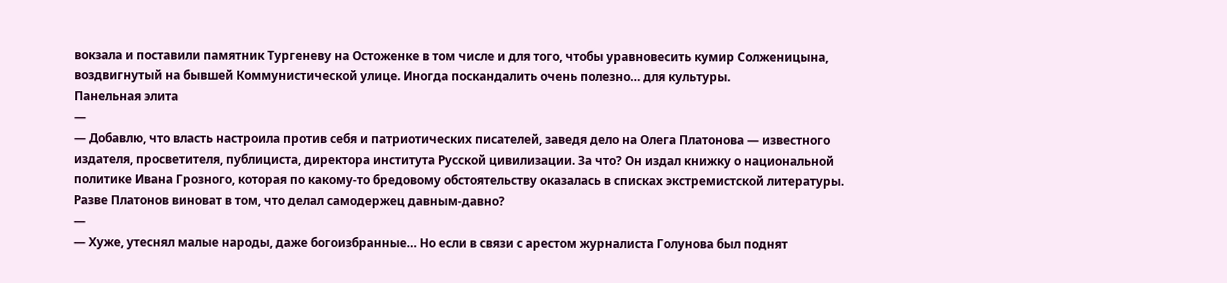вокзала и поставили памятник Тургеневу на Остоженке в том числе и для того, чтобы уравновесить кумир Солженицына, воздвигнутый на бывшей Коммунистической улице. Иногда поскандалить очень полезно… для культуры.
Панельная элита
—
— Добавлю, что власть настроила против себя и патриотических писателей, заведя дело на Олега Платонова — известного издателя, просветителя, публициста, директора института Русской цивилизации. За что? Он издал книжку о национальной политике Ивана Грозного, которая по какому-то бредовому обстоятельству оказалась в списках экстремистской литературы. Разве Платонов виноват в том, что делал самодержец давным-давно?
—
— Хуже, утеснял малые народы, даже богоизбранные… Но если в связи с арестом журналиста Голунова был поднят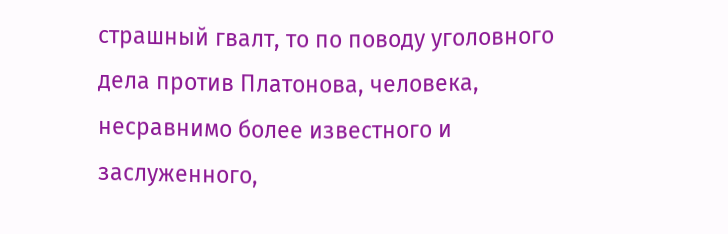страшный гвалт, то по поводу уголовного дела против Платонова, человека, несравнимо более известного и заслуженного,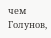чем Голунов,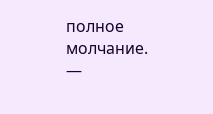полное молчание.
—